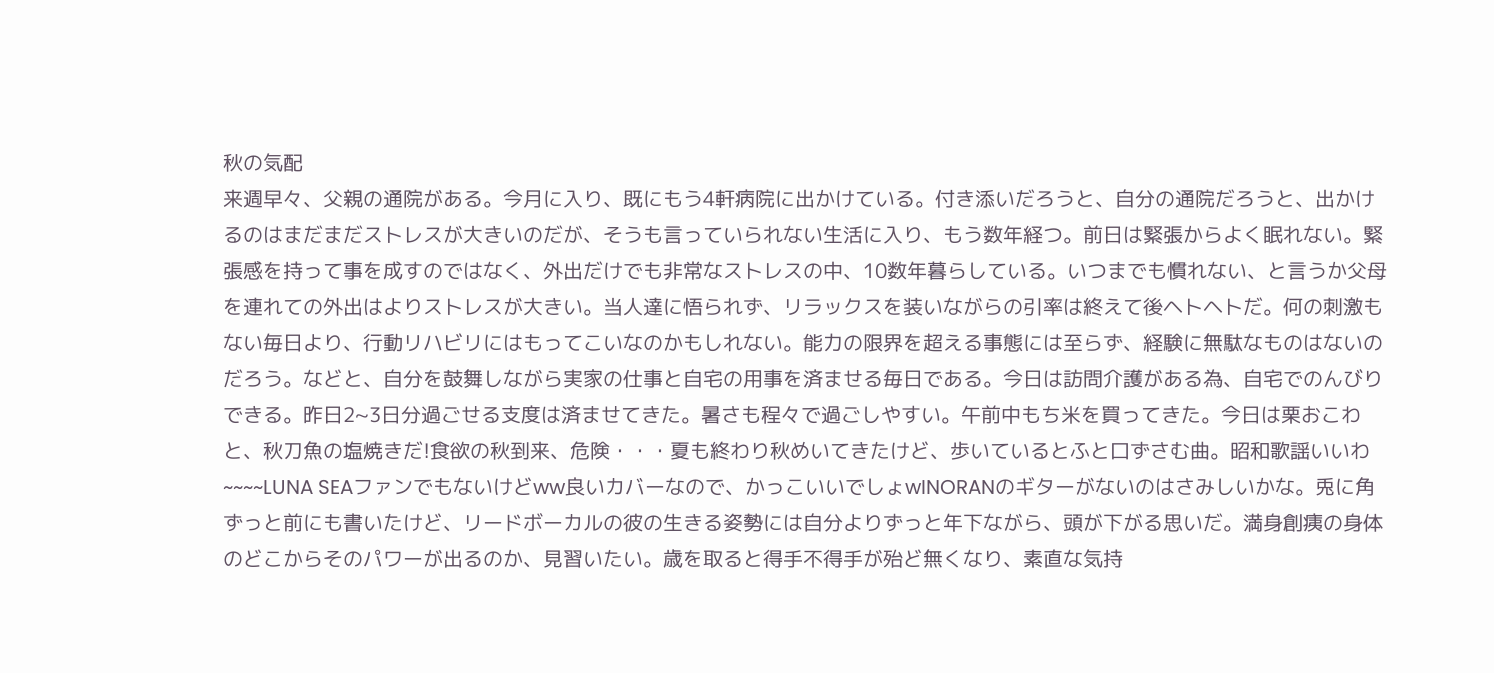秋の気配
来週早々、父親の通院がある。今月に入り、既にもう4軒病院に出かけている。付き添いだろうと、自分の通院だろうと、出かけるのはまだまだストレスが大きいのだが、そうも言っていられない生活に入り、もう数年経つ。前日は緊張からよく眠れない。緊張感を持って事を成すのではなく、外出だけでも非常なストレスの中、10数年暮らしている。いつまでも慣れない、と言うか父母を連れての外出はよりストレスが大きい。当人達に悟られず、リラックスを装いながらの引率は終えて後ヘトヘトだ。何の刺激もない毎日より、行動リハビリにはもってこいなのかもしれない。能力の限界を超える事態には至らず、経験に無駄なものはないのだろう。などと、自分を鼓舞しながら実家の仕事と自宅の用事を済ませる毎日である。今日は訪問介護がある為、自宅でのんびりできる。昨日2~3日分過ごせる支度は済ませてきた。暑さも程々で過ごしやすい。午前中もち米を買ってきた。今日は栗おこわと、秋刀魚の塩焼きだ!食欲の秋到来、危険・・・夏も終わり秋めいてきたけど、歩いているとふと口ずさむ曲。昭和歌謡いいわ~~~~LUNA SEAファンでもないけどww良いカバーなので、かっこいいでしょwINORANのギターがないのはさみしいかな。兎に角ずっと前にも書いたけど、リードボーカルの彼の生きる姿勢には自分よりずっと年下ながら、頭が下がる思いだ。満身創痍の身体のどこからそのパワーが出るのか、見習いたい。歳を取ると得手不得手が殆ど無くなり、素直な気持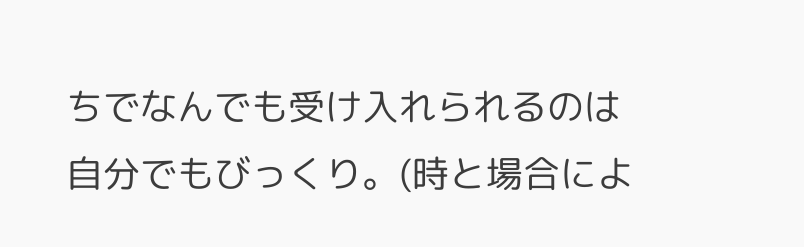ちでなんでも受け入れられるのは自分でもびっくり。(時と場合によ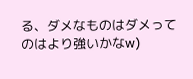る、ダメなものはダメってのはより強いかなw)